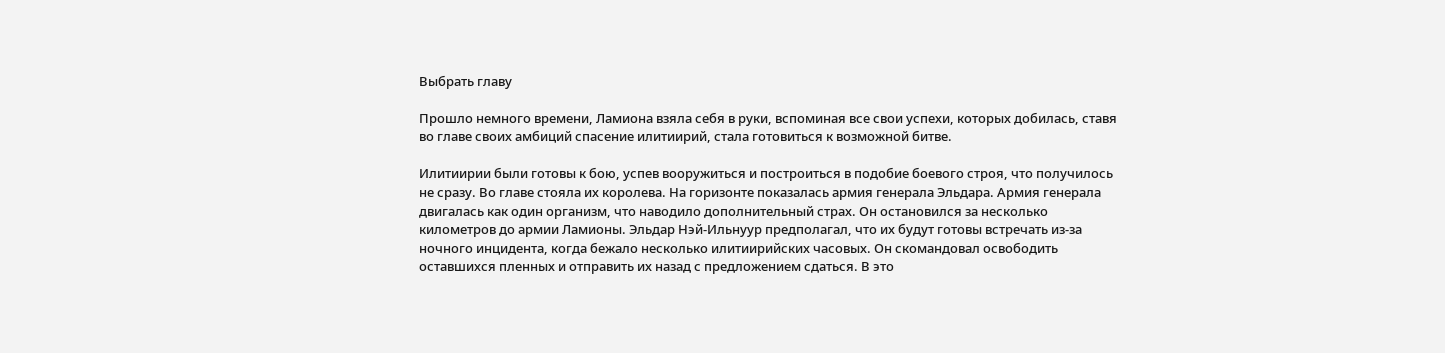Выбрать главу

Прошло немного времени, Ламиона взяла себя в руки, вспоминая все свои успехи, которых добилась, ставя во главе своих амбиций спасение илитиирий, стала готовиться к возможной битве.

Илитиирии были готовы к бою, успев вооружиться и построиться в подобие боевого строя, что получилось не сразу. Во главе стояла их королева. На горизонте показалась армия генерала Эльдара. Армия генерала двигалась как один организм, что наводило дополнительный страх. Он остановился за несколько километров до армии Ламионы. Эльдар Нэй-Ильнуур предполагал, что их будут готовы встречать из-за ночного инцидента, когда бежало несколько илитиирийских часовых. Он скомандовал освободить оставшихся пленных и отправить их назад с предложением сдаться. В это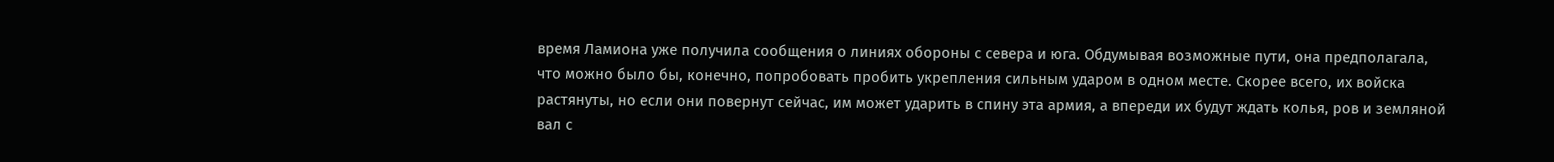время Ламиона уже получила сообщения о линиях обороны с севера и юга. Обдумывая возможные пути, она предполагала, что можно было бы, конечно, попробовать пробить укрепления сильным ударом в одном месте. Скорее всего, их войска растянуты, но если они повернут сейчас, им может ударить в спину эта армия, а впереди их будут ждать колья, ров и земляной вал с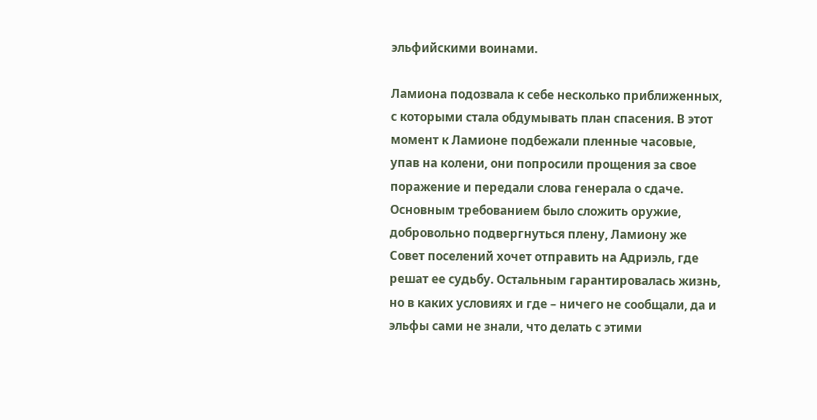эльфийскими воинами.

Ламиона подозвала к себе несколько приближенных, с которыми стала обдумывать план спасения. В этот момент к Ламионе подбежали пленные часовые, упав на колени, они попросили прощения за свое поражение и передали слова генерала о сдаче. Основным требованием было сложить оружие, добровольно подвергнуться плену, Ламиону же Совет поселений хочет отправить на Адриэль, где решат ее судьбу. Остальным гарантировалась жизнь, но в каких условиях и где – ничего не сообщали, да и эльфы сами не знали, что делать с этими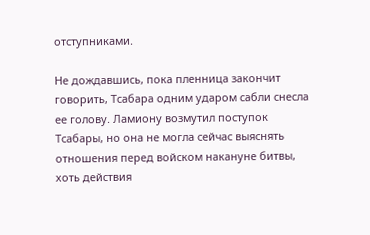отступниками.

Не дождавшись, пока пленница закончит говорить, Тсабара одним ударом сабли снесла ее голову. Ламиону возмутил поступок Тсабары, но она не могла сейчас выяснять отношения перед войском накануне битвы, хоть действия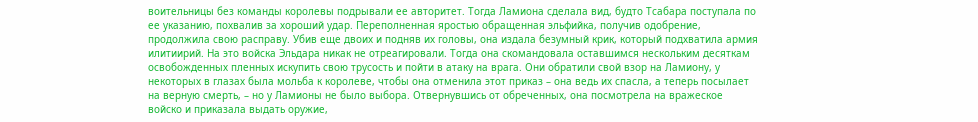воительницы без команды королевы подрывали ее авторитет. Тогда Ламиона сделала вид, будто Тсабара поступала по ее указанию, похвалив за хороший удар. Переполненная яростью обращенная эльфийка, получив одобрение, продолжила свою расправу. Убив еще двоих и подняв их головы, она издала безумный крик, который подхватила армия илитиирий. На это войска Эльдара никак не отреагировали. Тогда она скомандовала оставшимся нескольким десяткам освобожденных пленных искупить свою трусость и пойти в атаку на врага. Они обратили свой взор на Ламиону, у некоторых в глазах была мольба к королеве, чтобы она отменила этот приказ – она ведь их спасла, а теперь посылает на верную смерть, – но у Ламионы не было выбора. Отвернувшись от обреченных, она посмотрела на вражеское войско и приказала выдать оружие,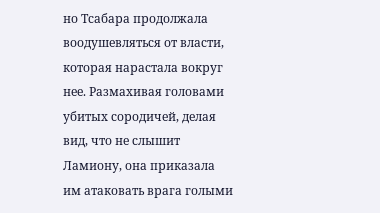но Тсабара продолжала воодушевляться от власти, которая нарастала вокруг нее. Размахивая головами убитых сородичей, делая вид, что не слышит Ламиону, она приказала им атаковать врага голыми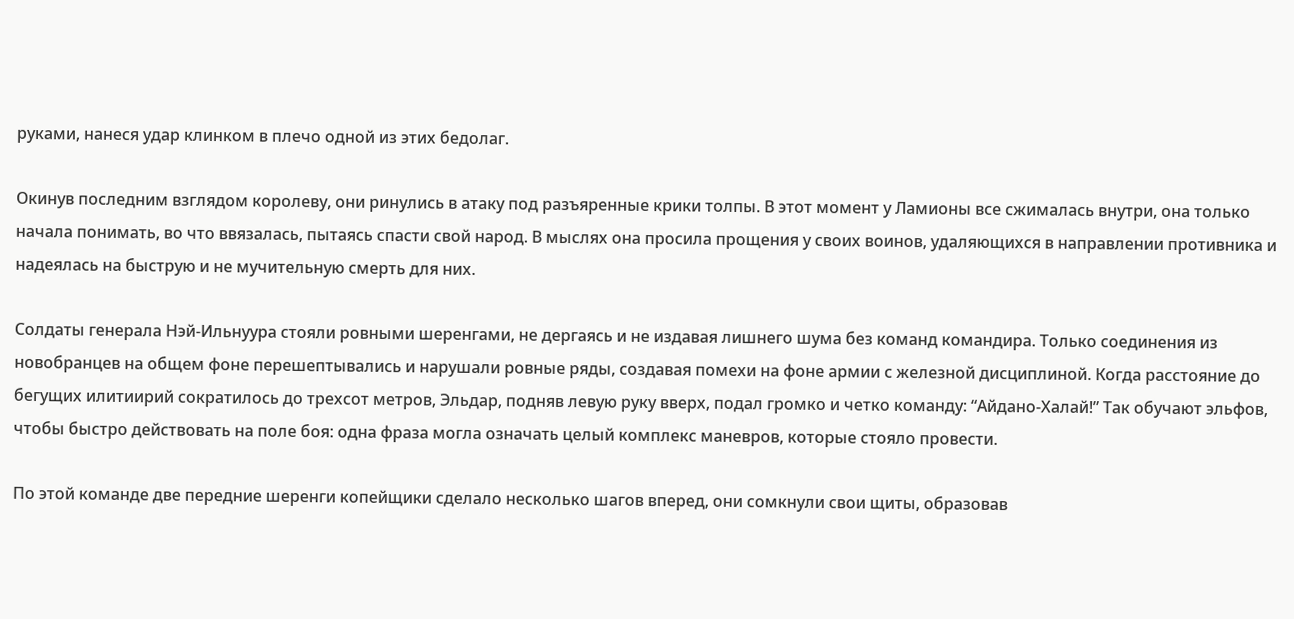руками, нанеся удар клинком в плечо одной из этих бедолаг.

Окинув последним взглядом королеву, они ринулись в атаку под разъяренные крики толпы. В этот момент у Ламионы все сжималась внутри, она только начала понимать, во что ввязалась, пытаясь спасти свой народ. В мыслях она просила прощения у своих воинов, удаляющихся в направлении противника и надеялась на быструю и не мучительную смерть для них.

Солдаты генерала Нэй-Ильнуура стояли ровными шеренгами, не дергаясь и не издавая лишнего шума без команд командира. Только соединения из новобранцев на общем фоне перешептывались и нарушали ровные ряды, создавая помехи на фоне армии с железной дисциплиной. Когда расстояние до бегущих илитиирий сократилось до трехсот метров, Эльдар, подняв левую руку вверх, подал громко и четко команду: “Айдано-Халай!” Так обучают эльфов, чтобы быстро действовать на поле боя: одна фраза могла означать целый комплекс маневров, которые стояло провести.

По этой команде две передние шеренги копейщики сделало несколько шагов вперед, они сомкнули свои щиты, образовав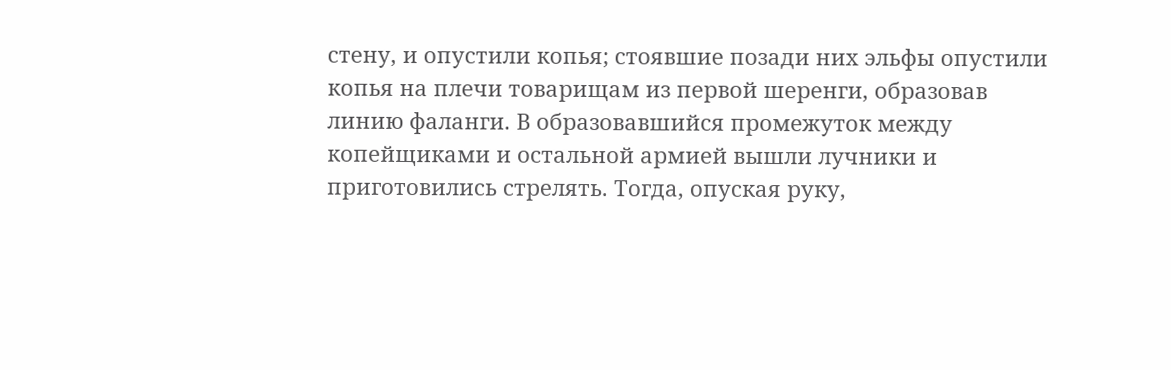стену, и опустили копья; стоявшие позади них эльфы опустили копья на плечи товарищам из первой шеренги, образовав линию фаланги. В образовавшийся промежуток между копейщиками и остальной армией вышли лучники и приготовились стрелять. Тогда, опуская руку,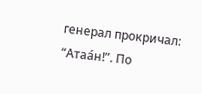генерал прокричал: “Атаа́н!”. По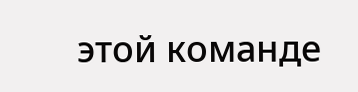этой команде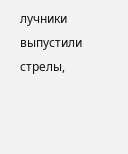лучники выпустили стрелы,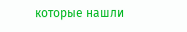которые нашли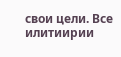свои цели. Все илитиирии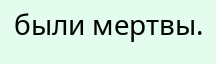были мертвы.